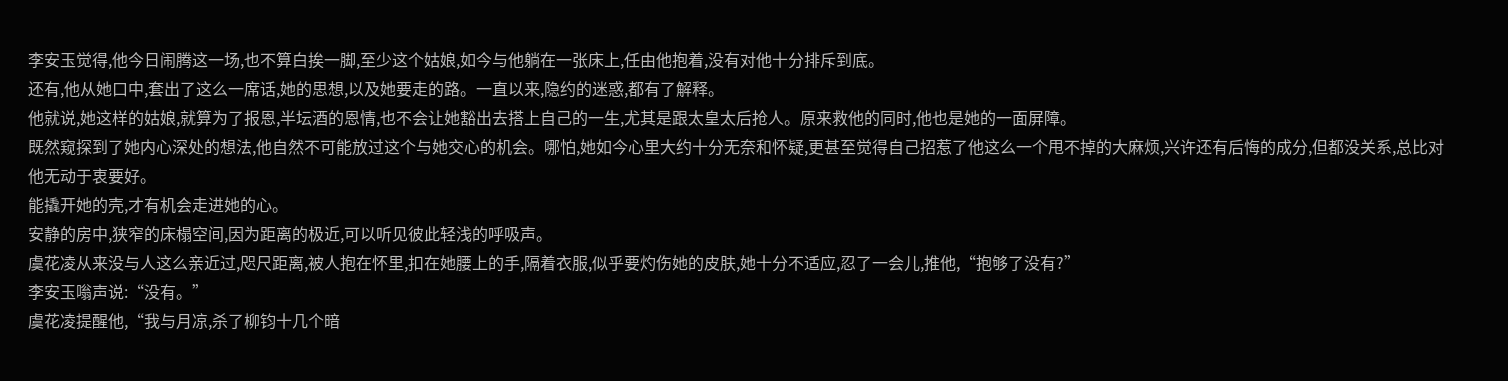李安玉觉得,他今日闹腾这一场,也不算白挨一脚,至少这个姑娘,如今与他躺在一张床上,任由他抱着,没有对他十分排斥到底。
还有,他从她口中,套出了这么一席话,她的思想,以及她要走的路。一直以来,隐约的迷惑,都有了解释。
他就说,她这样的姑娘,就算为了报恩,半坛酒的恩情,也不会让她豁出去搭上自己的一生,尤其是跟太皇太后抢人。原来救他的同时,他也是她的一面屏障。
既然窥探到了她内心深处的想法,他自然不可能放过这个与她交心的机会。哪怕,她如今心里大约十分无奈和怀疑,更甚至觉得自己招惹了他这么一个甩不掉的大麻烦,兴许还有后悔的成分,但都没关系,总比对他无动于衷要好。
能撬开她的壳,才有机会走进她的心。
安静的房中,狭窄的床榻空间,因为距离的极近,可以听见彼此轻浅的呼吸声。
虞花凌从来没与人这么亲近过,咫尺距离,被人抱在怀里,扣在她腰上的手,隔着衣服,似乎要灼伤她的皮肤,她十分不适应,忍了一会儿,推他,“抱够了没有?”
李安玉嗡声说:“没有。”
虞花凌提醒他,“我与月凉,杀了柳钧十几个暗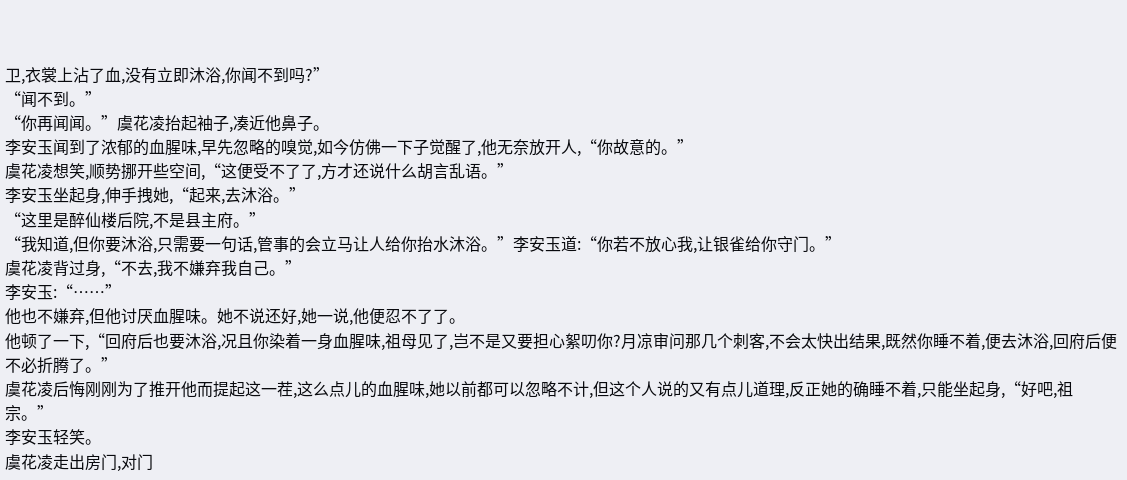卫,衣裳上沾了血,没有立即沐浴,你闻不到吗?”
“闻不到。”
“你再闻闻。”虞花凌抬起袖子,凑近他鼻子。
李安玉闻到了浓郁的血腥味,早先忽略的嗅觉,如今仿佛一下子觉醒了,他无奈放开人,“你故意的。”
虞花凌想笑,顺势挪开些空间,“这便受不了了,方才还说什么胡言乱语。”
李安玉坐起身,伸手拽她,“起来,去沐浴。”
“这里是醉仙楼后院,不是县主府。”
“我知道,但你要沐浴,只需要一句话,管事的会立马让人给你抬水沐浴。”李安玉道:“你若不放心我,让银雀给你守门。”
虞花凌背过身,“不去,我不嫌弃我自己。”
李安玉:“……”
他也不嫌弃,但他讨厌血腥味。她不说还好,她一说,他便忍不了了。
他顿了一下,“回府后也要沐浴,况且你染着一身血腥味,祖母见了,岂不是又要担心絮叨你?月凉审问那几个刺客,不会太快出结果,既然你睡不着,便去沐浴,回府后便不必折腾了。”
虞花凌后悔刚刚为了推开他而提起这一茬,这么点儿的血腥味,她以前都可以忽略不计,但这个人说的又有点儿道理,反正她的确睡不着,只能坐起身,“好吧,祖宗。”
李安玉轻笑。
虞花凌走出房门,对门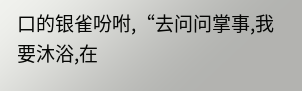口的银雀吩咐,“去问问掌事,我要沐浴,在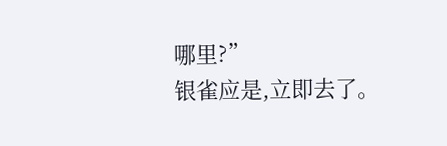哪里?”
银雀应是,立即去了。